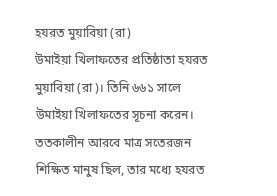হযরত মুয়াবিয়া (রা)
উমাইয়া খিলাফতের প্রতিষ্ঠাতা হযরত মুয়াবিয়া (রা)। তিনি ৬৬১ সালে উমাইয়া খিলাফতের সূচনা করেন।
ততকালীন আরবে মাত্র সতেরজন শিক্ষিত মানুষ ছিল, তার মধ্যে হযরত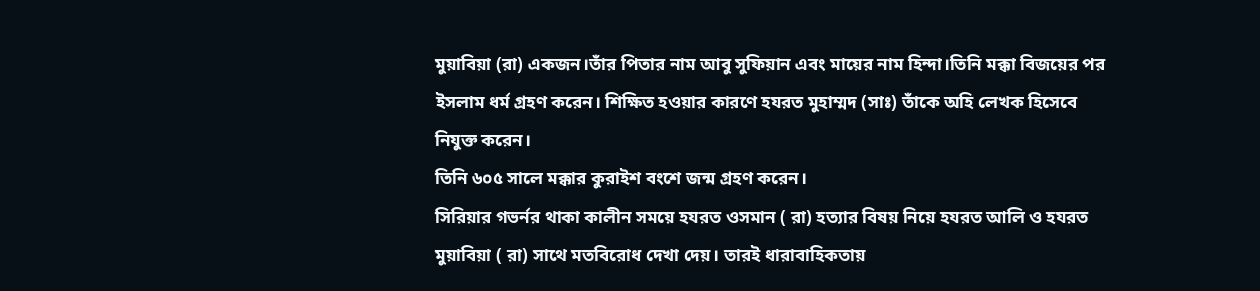মুয়াবিয়া (রা) একজন।তাঁর পিতার নাম আবু সুফিয়ান এবং মায়ের নাম হিন্দা।তিনি মক্কা বিজয়ের পর ইসলাম ধর্ম গ্রহণ করেন। শিক্ষিত হওয়ার কারণে হযরত মুহাম্মদ (সাঃ) তাঁকে অহি লেখক হিসেবে নিযুক্ত করেন।
তিনি ৬০৫ সালে মক্কার কুরাইশ বংশে জন্ম গ্রহণ করেন।
সিরিয়ার গভর্নর থাকা কালীন সময়ে হযরত ওসমান ( রা) হত্যার বিষয় নিয়ে হযরত আলি ও হযরত মুয়াবিয়া ( রা) সাথে মতবিরোধ দেখা দেয়। তারই ধারাবাহিকতায়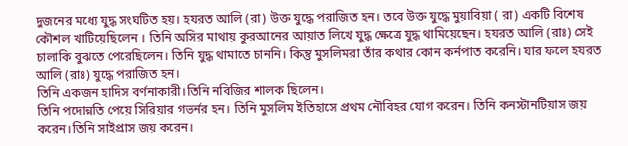দুজনের মধ্যে যুদ্ধ সংঘটিত হয়। হযরত আলি (রা) উক্ত যুদ্ধে পরাজিত হন। তবে উক্ত যুদ্ধে মুয়াবিয়া ( রা) একটি বিশেষ কৌশল খাটিয়েছিলেন । তিনি অসির মাথায় কুরআনের আয়াত লিখে যুদ্ধ ক্ষেত্রে যুদ্ধ থামিয়েছেন। হযরত আলি (রাঃ) সেই চালাকি বুঝতে পেরেছিলেন। তিনি যুদ্ধ থামাতে চাননি। কিন্তু মুসলিমরা তাঁর কথার কোন কর্নপাত করেনি। যার ফলে হযরত আলি (রাঃ) যুদ্ধে পরাজিত হন।
তিনি একজন হাদিস বর্ণনাকারী।তিনি নবিজির শালক ছিলেন।
তিনি পদোন্নতি পেয়ে সিরিয়ার গভর্নর হন। তিনি মুসলিম ইতিহাসে প্রথম নৌবিহর যোগ করেন। তিনি কনস্টানটিয়াস জয় করেন।তিনি সাইপ্রাস জয় করেন।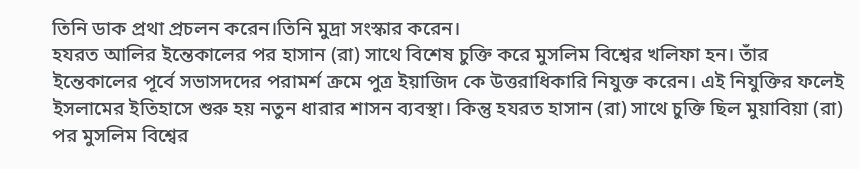তিনি ডাক প্রথা প্রচলন করেন।তিনি মুদ্রা সংস্কার করেন।
হযরত আলির ইন্তেকালের পর হাসান (রা) সাথে বিশেষ চুক্তি করে মুসলিম বিশ্বের খলিফা হন। তাঁর ইন্তেকালের পূর্বে সভাসদদের পরামর্শ ক্রমে পুত্র ইয়াজিদ কে উত্তরাধিকারি নিযুক্ত করেন। এই নিযুক্তির ফলেই ইসলামের ইতিহাসে শুরু হয় নতুন ধারার শাসন ব্যবস্থা। কিন্তু হযরত হাসান (রা) সাথে চুক্তি ছিল মুয়াবিয়া (রা) পর মুসলিম বিশ্বের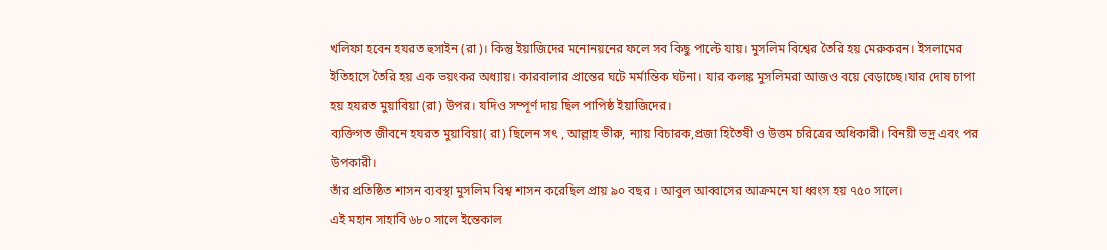খলিফা হবেন হযরত হুসাইন (রা)। কিন্তু ইয়াজিদের মনোনয়নের ফলে সব কিছু পাল্টে যায়। মুসলিম বিশ্বের তৈরি হয় মেরুকরন। ইসলামের ইতিহাসে তৈরি হয় এক ভয়ংকর অধ্যায়। কারবালার প্রান্তের ঘটে মর্মান্তিক ঘটনা। যার কলঙ্ক মুসলিমরা আজও বয়ে বেড়াচ্ছে।যার দোষ চাপা হয় হযরত মুয়াবিয়া (রা) উপর। যদিও সম্পূর্ণ দায় ছিল পাপিষ্ঠ ইয়াজিদের।
ব্যক্তিগত জীবনে হযরত মুয়াবিয়া( রা) ছিলেন সৎ , আল্লাহ ভীরু, ন্যায় বিচারক,প্রজা হিতৈষী ও উত্তম চরিত্রের অধিকারী। বিনয়ী ভদ্র এবং পর উপকারী।
তাঁর প্রতিষ্ঠিত শাসন ব্যবস্থা মুসলিম বিশ্ব শাসন করেছিল প্রায় ৯০ বছর । আবুল আব্বাসের আক্রমনে যা ধ্বংস হয় ৭৫০ সালে।
এই মহান সাহাবি ৬৮০ সালে ইন্তেকাল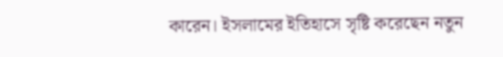কারেন। ইসলামের ইতিহাসে সৃষ্টি করেছেন নতুন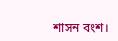শাসন বংশ।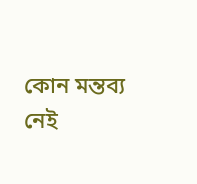কোন মন্তব্য নেই